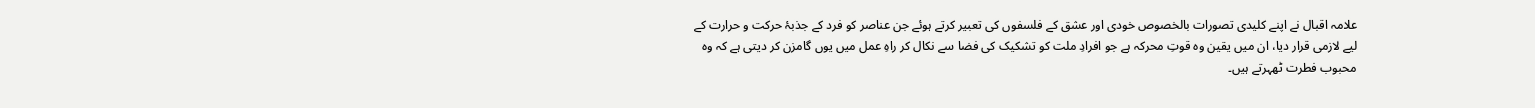علامہ اقبال نے اپنے کلیدی تصورات بالخصوص خودی اور عشق کے فلسفوں کی تعبیر کرتے ہوئے جن عناصر کو فرد کے جذبۂ حرکت و حرارت کے لیے لازمی قرار دیا، ان میں یقین وہ قوتِ محرکہ ہے جو افرادِ ملت کو تشکیک کی فضا سے نکال کر راہِ عمل میں یوں گامزن کر دیتی ہے کہ وہ محبوب فطرت ٹھہرتے ہیں۔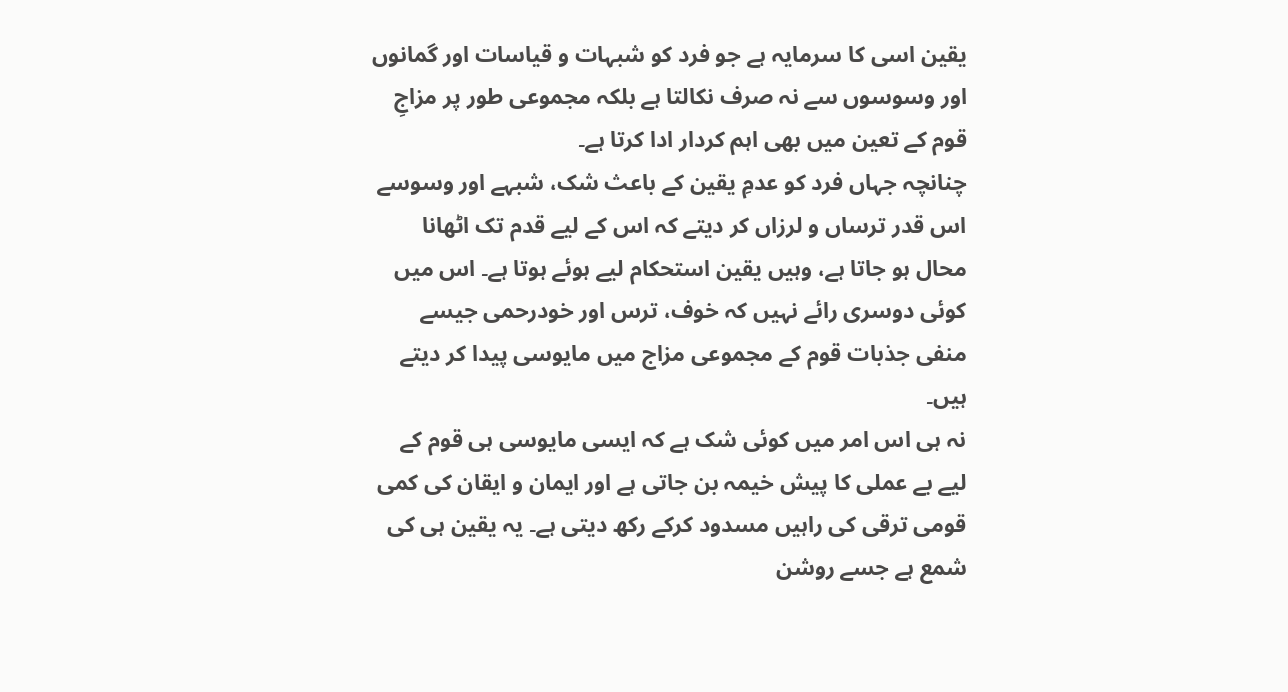یقین اسی کا سرمایہ ہے جو فرد کو شبہات و قیاسات اور گمانوں اور وسوسوں سے نہ صرف نکالتا ہے بلکہ مجموعی طور پر مزاجِ قوم کے تعین میں بھی اہم کردار ادا کرتا ہے۔
چنانچہ جہاں فرد کو عدمِ یقین کے باعث شک، شبہے اور وسوسے اس قدر ترساں و لرزاں کر دیتے کہ اس کے لیے قدم تک اٹھانا محال ہو جاتا ہے، وہیں یقین استحکام لیے ہوئے ہوتا ہے۔ اس میں کوئی دوسری رائے نہیں کہ خوف، ترس اور خودرحمی جیسے منفی جذبات قوم کے مجموعی مزاج میں مایوسی پیدا کر دیتے ہیں۔
نہ ہی اس امر میں کوئی شک ہے کہ ایسی مایوسی ہی قوم کے لیے بے عملی کا پیش خیمہ بن جاتی ہے اور ایمان و ایقان کی کمی قومی ترقی کی راہیں مسدود کرکے رکھ دیتی ہے۔ یہ یقین ہی کی شمع ہے جسے روشن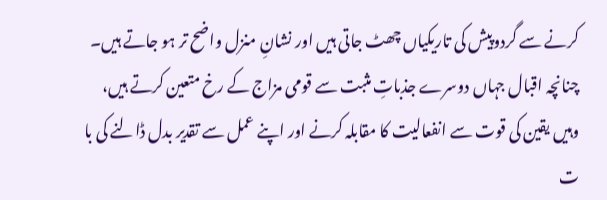کرنے سے گردوپیش کی تاریکیاں چھٹ جاتی ہیں اور نشانِ منزل واضح تر ہو جاتے ہیں۔
چنانچہ اقبال جہاں دوسرے جذباتِ مثبت سے قومی مزاج کے رخ متعین کرتے ہیں، وہیں یقین کی قوت سے انفعالیت کا مقابلہ کرنے اور اپنے عمل سے تقدیر بدل ڈالنے کی با ت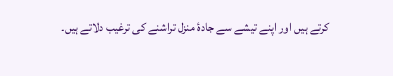کرتے ہیں اور اپنے تیشے سے جادۂ منزل تراشنے کی ترغیب دلاتے ہیں۔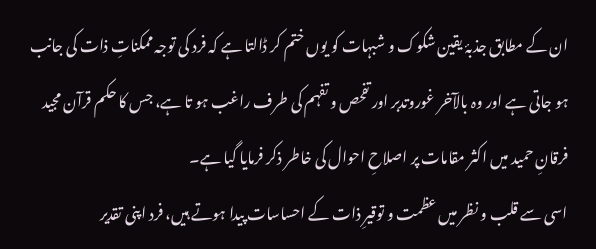ان کے مطابق جذبۂ یقین شکوک و شبہات کو یوں ختم کر ڈالتا ہے کہ فرد کی توجہ ممکناتِ ذات کی جانب ہو جاتی ہے اور وہ بالآخر غوروتدبر اور تفحص و تفہم کی طرف راغب ہو تا ہے، جس کا حکم قرآن مجید فرقانِ حمید میں اکثر مقامات پر اصلاحِ احوال کی خاطر ذکر فرمایا گیا ہے۔
اسی سے قلب و نظر میں عظمت و توقیرِ ذات کے احساسات پیدا ہوتے ہیں، فرد اپنی تقدیر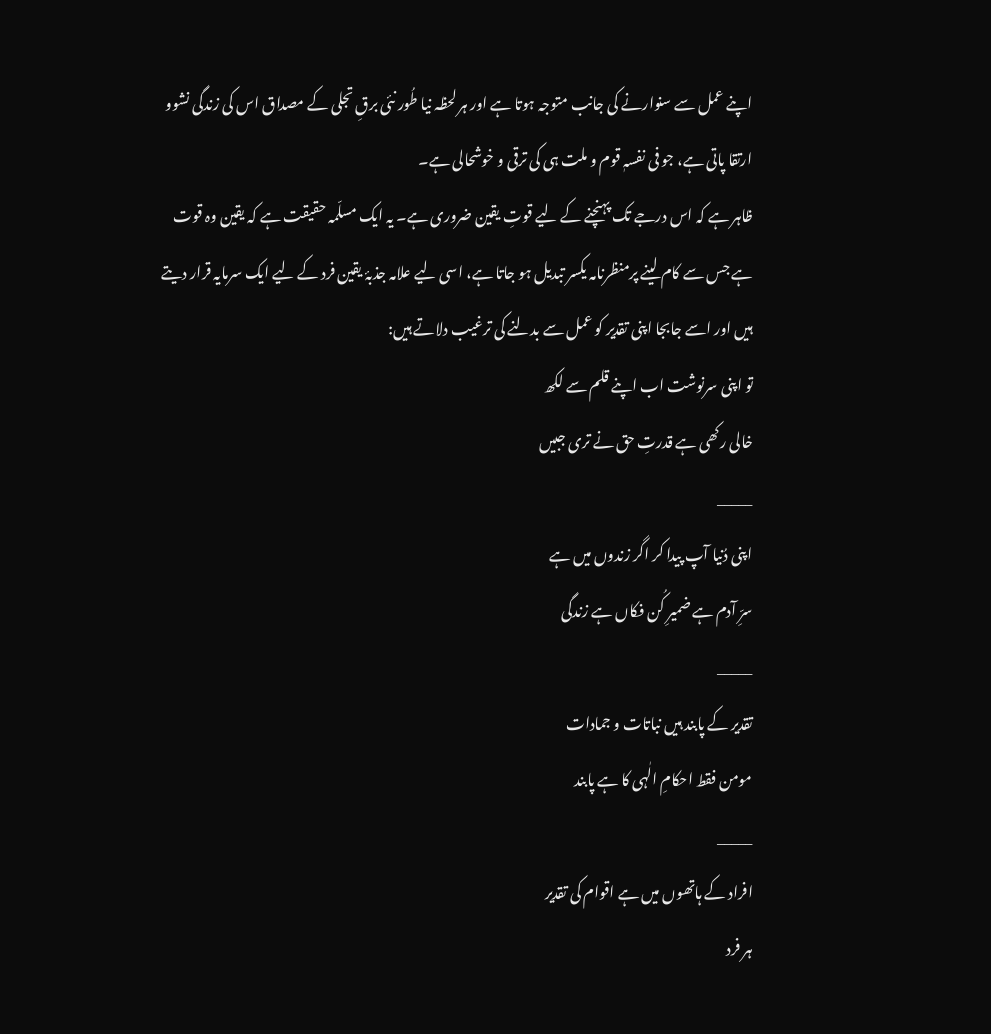اپنے عمل سے سنوارنے کی جانب متوجہ ہوتا ہے اور ہر لحظہ نیا طُور نئی برقِ تجلی کے مصداق اس کی زندگی نشوو ارتقا پاتی ہے، جو فی نفسہٖ قوم و ملت ہی کی ترقی و خوشحالی ہے۔
ظاہر ہے کہ اس درجے تک پہنچنے کے لیے قوتِ یقین ضروری ہے۔ یہ ایک مسلّمہ حقیقت ہے کہ یقین وہ قوت ہے جس سے کام لینے پرمنظرنامہ یکسر تبدیل ہو جاتا ہے، اسی لیے علامہ جذبۂ یقین فرد کے لیے ایک سرمایہ قرار دیتے ہیں اور اسے جابجا اپنی تقدیر کو عمل سے بدلنے کی ترغیب دلاتے ہیں:
تو اپنی سرنوشت اب اپنے قلم سے لکھ
خالی رکھی ہے قدرتِ حق نے تری جبیں
_____
اپنی دُنیا آپ پیدا کر اگر زندوں میں ہے
سرِّ آدم ہے ضمیرِ کُن فکاں ہے زندگی
_____
تقدیر کے پابند ہیں نباتات و جمادات
مومن فقط احکامِ الٰہی کا ہے پابند
_____
افراد کے ہاتھوں میں ہے اقوام کی تقدیر
ہر فرد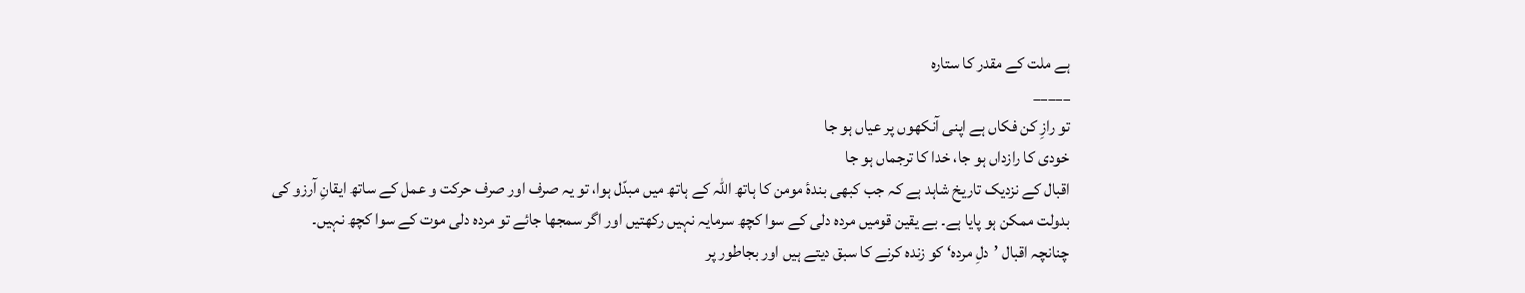ہے ملت کے مقدر کا ستارہ
_____
تو رازِ کن فکاں ہے اپنی آنکھوں پر عیاں ہو جا
خودی کا رازداں ہو جا، خدا کا ترجماں ہو جا
اقبال کے نزدیک تاریخ شاہد ہے کہ جب کبھی بندۂ مومن کا ہاتھ اللہ کے ہاتھ میں مبدّل ہوا، تو یہ صرف اور صرف حرکت و عمل کے ساتھ ایقانِ آرزو کی بدولت ممکن ہو پایا ہے۔ بے یقین قومیں مردہ دلی کے سوا کچھ سرمایہ نہیں رکھتیں اور اگر سمجھا جائے تو مردہ دلی موت کے سوا کچھ نہیں۔
چنانچہ اقبال ’دلِ مردہ‘ کو زندہ کرنے کا سبق دیتے ہیں اور بجاطور پر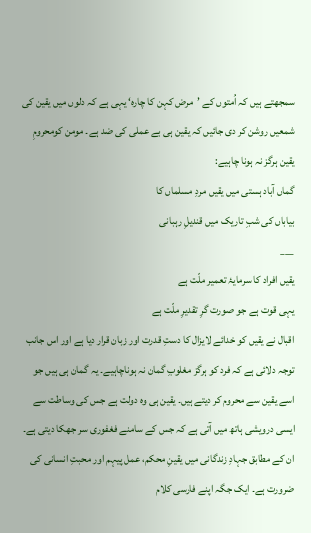سمجھتے ہیں کہ اُمتوں کے ’مرض کہن کا چارہ‘ یہی ہے کہ دلوں میں یقین کی شمعیں روشن کر دی جائیں کہ یقین ہی بے عملی کی ضد ہے۔ مومن کومحرومِ یقین ہرگز نہ ہونا چاہیے:
گماں آباد ہستی میں یقیں مردِ مسلماں کا
بیاباں کی شبِ تاریک میں قندیلِ رہبانی
___
یقیں افراد کا سرمایۂ تعمیر ملّت ہے
یہی قوت ہے جو صورت گرِ تقدیرِ ملّت ہے
اقبال نے یقیں کو خدائے لایزال کا دستِ قدرت اور زبان قرار دیا ہے اور اس جانب توجہ دلائی ہے کہ فرد کو ہرگز مغلوبِ گمان نہ ہوناچاہیے۔ یہ گمان ہی ہیں جو اسے یقین سے محروم کر دیتے ہیں۔ یقین ہی وہ دولت ہے جس کی وساطت سے ایسی درویشی ہاتھ میں آتی ہے کہ جس کے سامنے فغفوری سر جھکا دیتی ہے۔
ان کے مطابق جہادِ زندگانی میں یقینِ محکم، عمل پیہم اور محبتِ انسانی کی ضرورت ہے۔ ایک جگہ اپنے فارسی کلام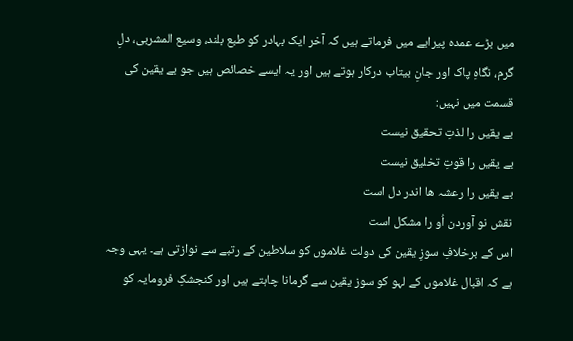میں بڑے عمدہ پیرایے میں فرماتے ہیں کہ آخر ایک بہادر کو طبع بلند، وسیع المشربی، دلِ گرم، نگاہِ پاک اور جانِ بیتاب درکار ہوتے ہیں اور یہ ایسے خصائص ہیں جو بے یقین کی قسمت میں نہیں:
بے یقیں را لذتِ تحقیق نیست
بے یقیں را قوتِ تخلیق نیست
بے یقیں را رعشہ ھا اندر دل است
نقش نو آوردن اُو را مشکل است
اس کے برخلافِ سوزِ یقین کی دولت غلاموں کو سلاطین کے رتبے سے نوازتی ہے۔ یہی وجہ ہے کہ اقبال غلاموں کے لہو کو سوز یقین سے گرمانا چاہتے ہیں اور کنجشکِ فرومایہ کو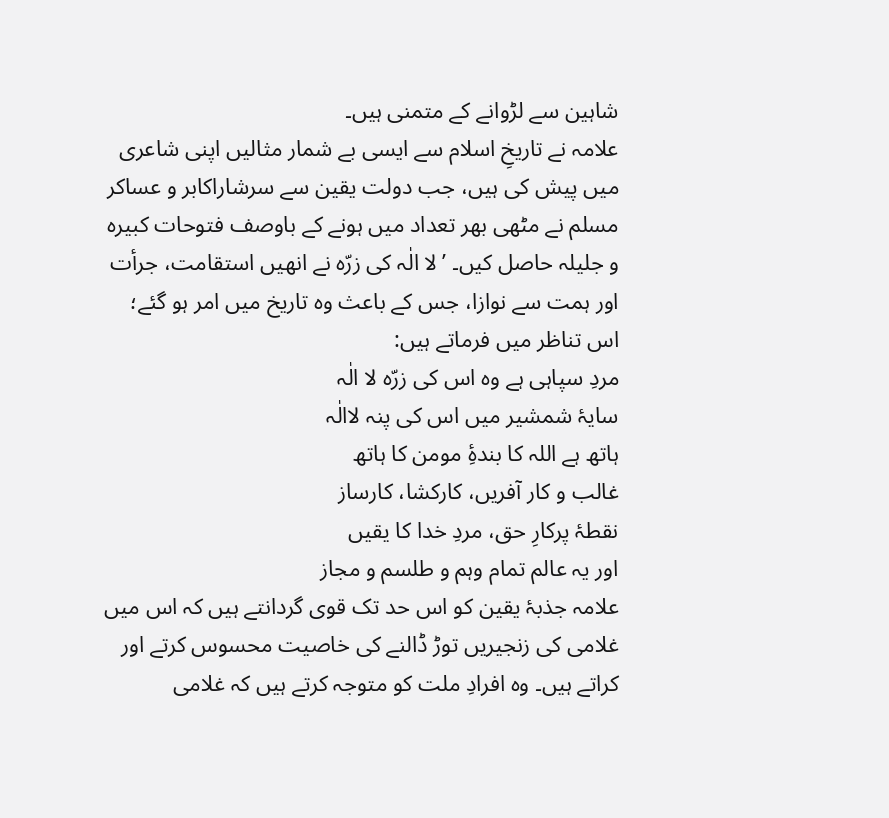شاہین سے لڑوانے کے متمنی ہیں۔
علامہ نے تاریخِ اسلام سے ایسی بے شمار مثالیں اپنی شاعری میں پیش کی ہیں، جب دولت یقین سے سرشاراکابر و عساکر مسلم نے مٹھی بھر تعداد میں ہونے کے باوصف فتوحات کبیرہ و جلیلہ حاصل کیں۔ ’لا الٰہ کی زرّہ نے انھیں استقامت، جرأت اور ہمت سے نوازا، جس کے باعث وہ تاریخ میں امر ہو گئے؛ اس تناظر میں فرماتے ہیں:
مردِ سپاہی ہے وہ اس کی زرّہ لا الٰہ
سایۂ شمشیر میں اس کی پنہ لاالٰہ
ہاتھ ہے اللہ کا بندۂِ مومن کا ہاتھ
غالب و کار آفریں، کارکشا، کارساز
نقطۂ پرکارِ حق، مردِ خدا کا یقیں
اور یہ عالم تمام وہم و طلسم و مجاز
علامہ جذبۂ یقین کو اس حد تک قوی گردانتے ہیں کہ اس میں غلامی کی زنجیریں توڑ ڈالنے کی خاصیت محسوس کرتے اور کراتے ہیں۔ وہ افرادِ ملت کو متوجہ کرتے ہیں کہ غلامی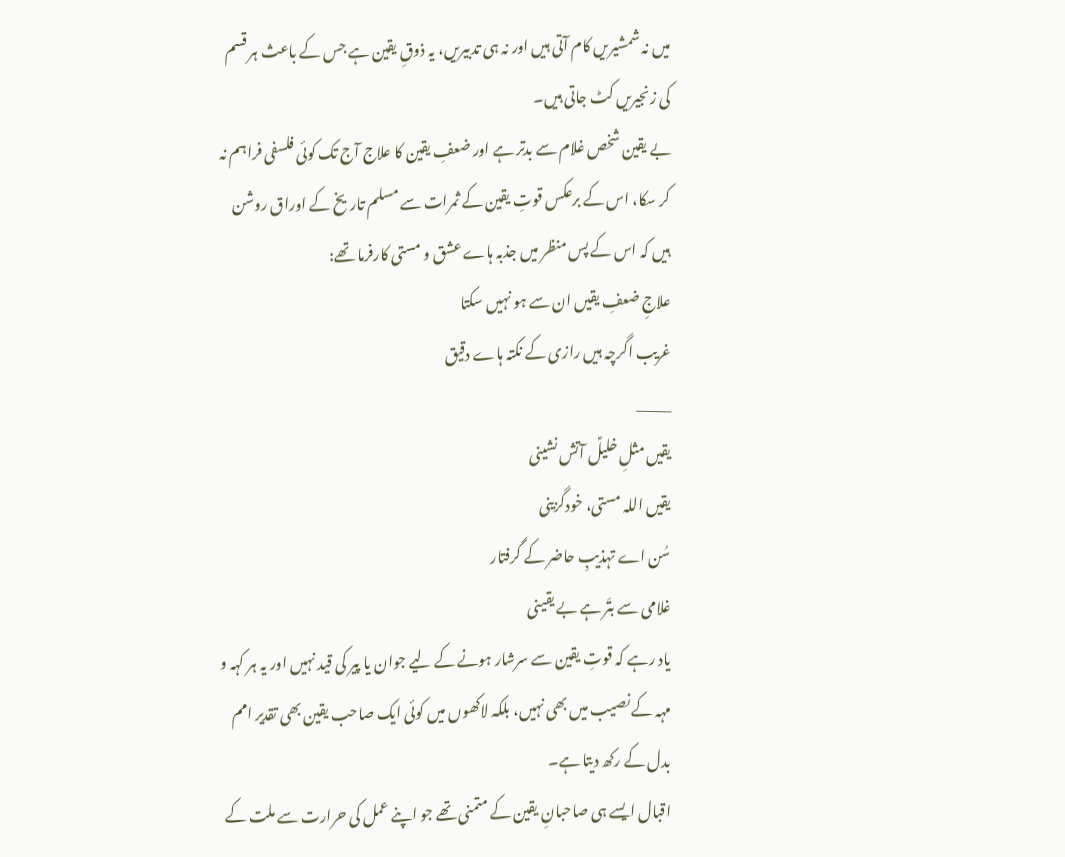میں نہ شمشیریں کام آتی ہیں اور نہ ہی تدبیریں، یہ ذوقِ یقین ہے جس کے باعث ہر قسم کی زنجیریں کٹ جاتی ہیں۔
بے یقین شخص غلام سے بدتر ہے اور ضعفِ یقین کا علاج آج تک کوئی فلسفی فراہم نہ کر سکا، اس کے برعکس قوتِ یقین کے ثمرات سے مسلم تاریخ کے اوراق روشن ہیں کہ اس کے پس منظر میں جذبہ ہاے عشق و مستی کارفرما تھے:
علاجِ ضعفِ یقیں ان سے ہو نہیں سکتا
غریب اگرچہ ہیں رازی کے نکتہ ہاے دقیق
_____
یقیں مثلِ خلیلؑ آتش نشینی
یقیں اللہ مستی، خودگزینی
سُن اے تہذیبِ حاضر کے گرفتار
غلامی سے بتَر ہے بے یقینی
یاد رہے کہ قوتِ یقین سے سرشار ہونے کے لیے جوان یا پیر کی قید نہیں اور یہ ہر کہہ و مہہ کے نصیب میں بھی نہیں، بلکہ لاکھوں میں کوئی ایک صاحب یقین بھی تقدیر امم بدل کے رکھ دیتا ہے۔
اقبال ایسے ہی صاحبانِ یقین کے متمنی تھے جو اپنے عمل کی حرارت سے ملت کے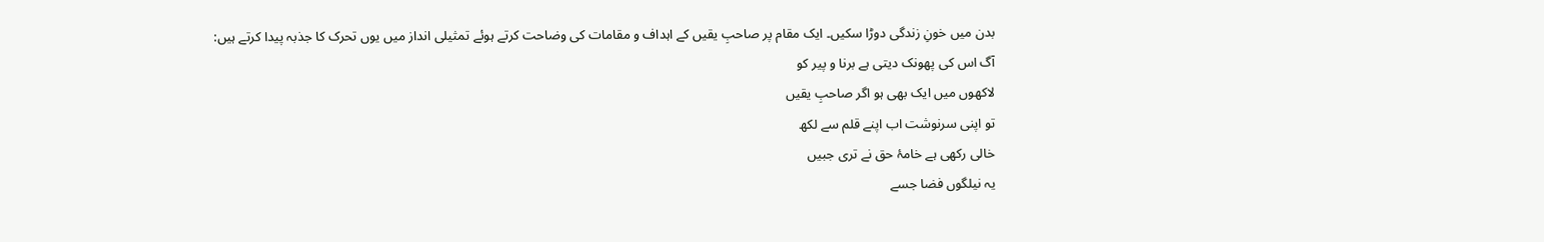بدن میں خونِ زندگی دوڑا سکیں۔ ایک مقام پر صاحبِ یقیں کے اہداف و مقامات کی وضاحت کرتے ہوئے تمثیلی انداز میں یوں تحرک کا جذبہ پیدا کرتے ہیں:
آگ اس کی پھونک دیتی ہے برنا و پیر کو
لاکھوں میں ایک بھی ہو اگر صاحبِ یقیں
تو اپنی سرنوشت اب اپنے قلم سے لکھ
خالی رکھی ہے خامۂ حق نے تری جبیں
یہ نیلگوں فضا جسے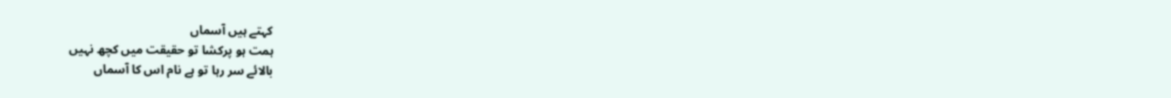کہتے ہیں آسماں
ہمت ہو پرکشا تو حقیقت میں کچھ نہیں
بالائے سر رہا تو ہے نام اس کا آسماں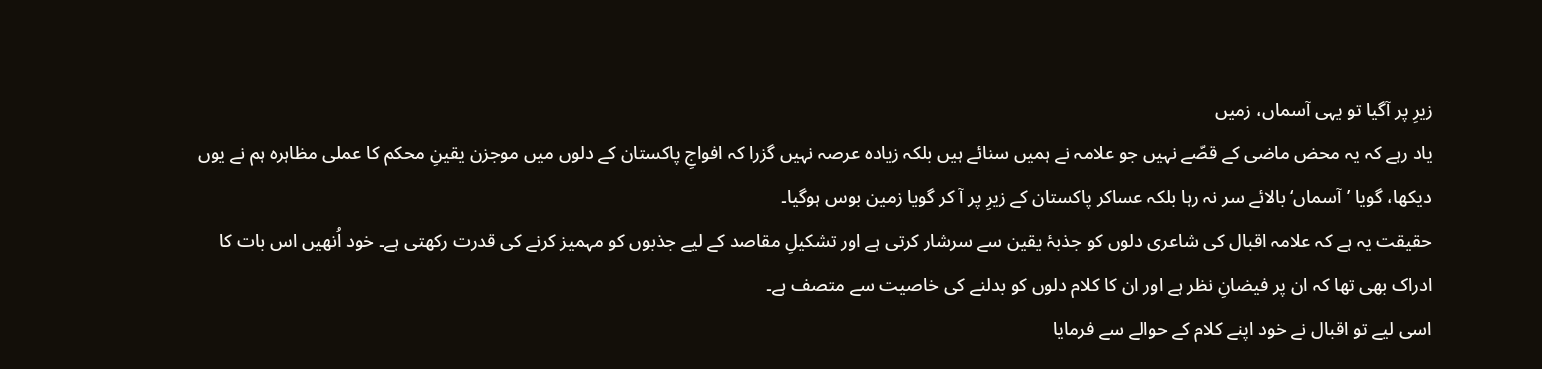زیرِ پر آگیا تو یہی آسماں، زمیں
یاد رہے کہ یہ محض ماضی کے قصّے نہیں جو علامہ نے ہمیں سنائے ہیں بلکہ زیادہ عرصہ نہیں گزرا کہ افواجِ پاکستان کے دلوں میں موجزن یقینِ محکم کا عملی مظاہرہ ہم نے یوں دیکھا، گویا ’آسماں‘ بالائے سر نہ رہا بلکہ عساکر پاکستان کے زیرِ پر آ کر گویا زمین بوس ہوگیا۔
حقیقت یہ ہے کہ علامہ اقبال کی شاعری دلوں کو جذبۂ یقین سے سرشار کرتی ہے اور تشکیلِ مقاصد کے لیے جذبوں کو مہمیز کرنے کی قدرت رکھتی ہے۔ خود اُنھیں اس بات کا ادراک بھی تھا کہ ان پر فیضانِ نظر ہے اور ان کا کلام دلوں کو بدلنے کی خاصیت سے متصف ہے۔
اسی لیے تو اقبال نے خود اپنے کلام کے حوالے سے فرمایا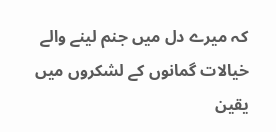کہ میرے دل میں جنم لینے والے خیالات گمانوں کے لشکروں میں یقین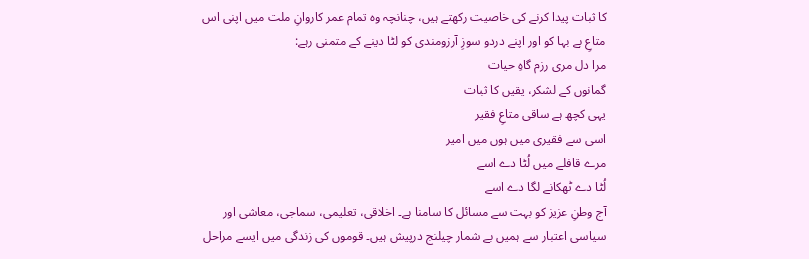کا ثبات پیدا کرنے کی خاصیت رکھتے ہیں، چنانچہ وہ تمام عمر کاروانِ ملت میں اپنی اس متاعِ بے بہا کو اور اپنے دردو سوزِ آرزومندی کو لٹا دینے کے متمنی رہے:
مرا دل مری رزم گاہِ حیات
گمانوں کے لشکر، یقیں کا ثبات
یہی کچھ ہے ساقی متاعِ فقیر
اسی سے فقیری میں ہوں میں امیر
مرے قافلے میں لُٹا دے اسے
لُٹا دے ٹھکانے لگا دے اسے
آج وطنِ عزیز کو بہت سے مسائل کا سامنا ہے۔ اخلاقی، تعلیمی، سماجی، معاشی اور سیاسی اعتبار سے ہمیں بے شمار چیلنج درپیش ہیں۔ قوموں کی زندگی میں ایسے مراحل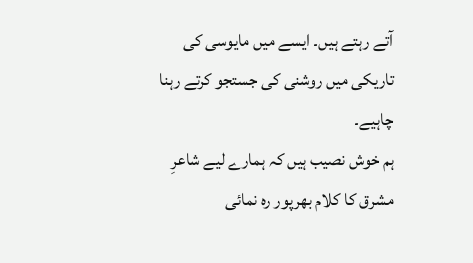آتے رہتے ہیں۔ ایسے میں مایوسی کی تاریکی میں روشنی کی جستجو کرتے رہنا چاہیے۔
ہم خوش نصیب ہیں کہ ہمارے لیے شاعرِ مشرق کا کلام بھرپور رہ نمائی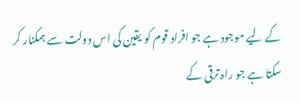کے لیے موجود ہے جو افراد قوم کو یقین کی اس دولت سے ہمکنار کر سکتا ہے جو راہ ترقی کے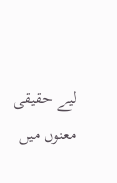لیے حقیقی معنوں میں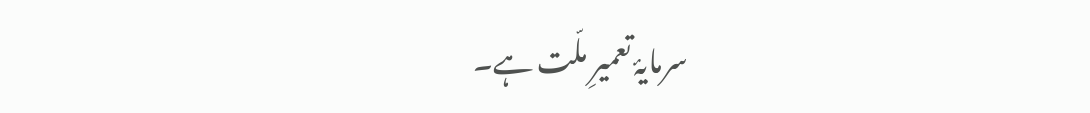سرمایۂ تعمیرِ ملّت ہے۔